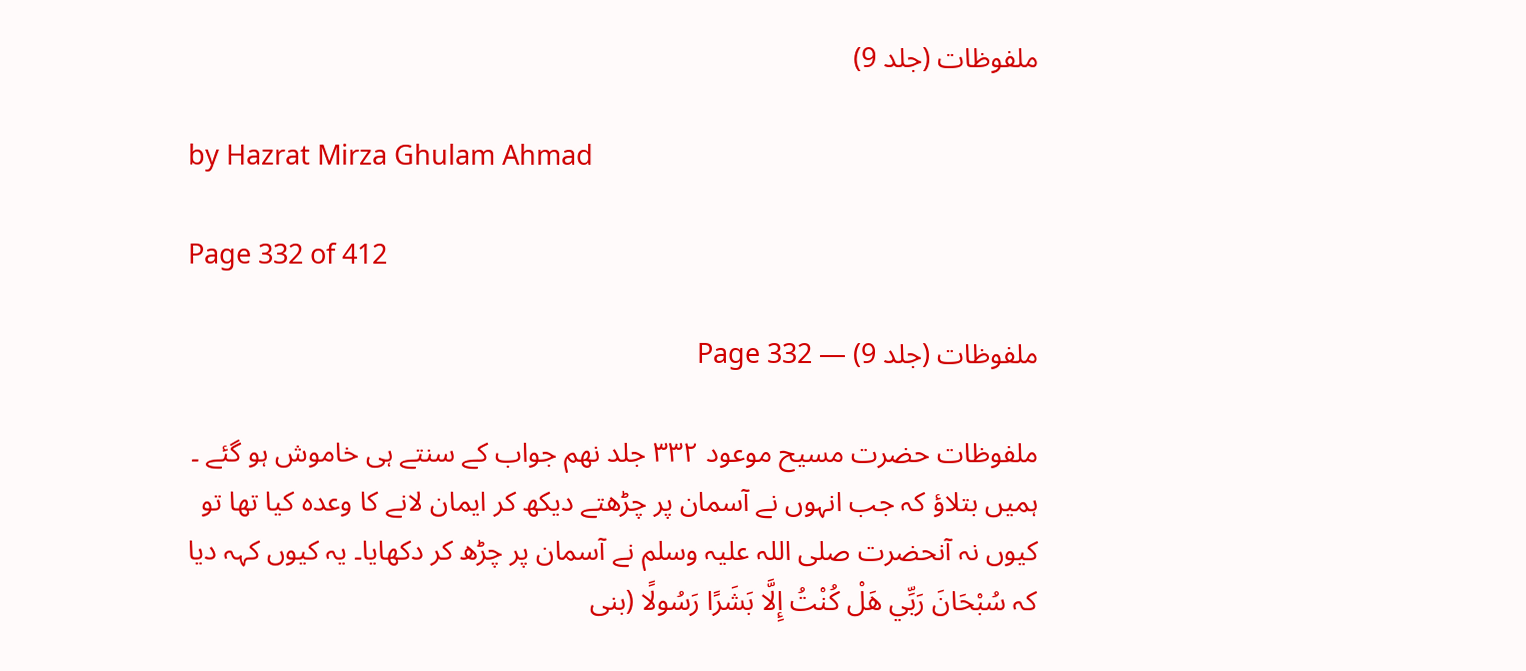ملفوظات (جلد 9)

by Hazrat Mirza Ghulam Ahmad

Page 332 of 412

ملفوظات (جلد 9) — Page 332

ملفوظات حضرت مسیح موعود ۳۳۲ جلد نهم جواب کے سنتے ہی خاموش ہو گئے ۔ ہمیں بتلاؤ کہ جب انہوں نے آسمان پر چڑھتے دیکھ کر ایمان لانے کا وعدہ کیا تھا تو کیوں نہ آنحضرت صلی اللہ علیہ وسلم نے آسمان پر چڑھ کر دکھایا۔ یہ کیوں کہہ دیا کہ سُبْحَانَ رَبِّي هَلْ كُنْتُ إِلَّا بَشَرًا رَسُولًا (بنی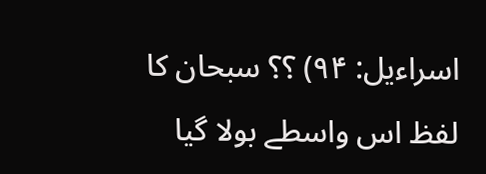اسراءیل: ۹۴) ؟؟ سبحان کا لفظ اس واسطے بولا گیا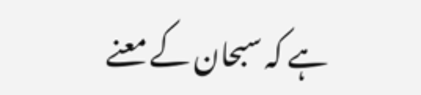ہے کہ سبحان کے معنے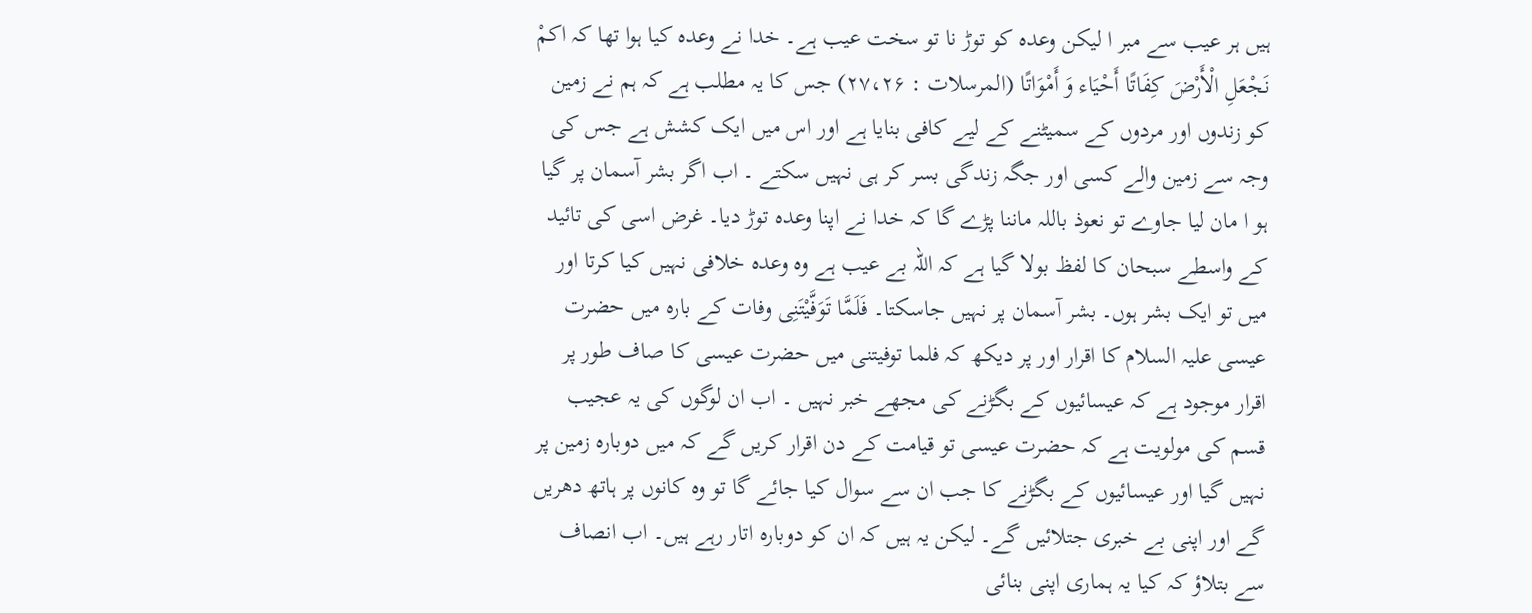ہیں ہر عیب سے مبر ا لیکن وعدہ کو توڑ نا تو سخت عیب ہے۔ خدا نے وعدہ کیا ہوا تھا کہ اکمْ نَجْعَلِ الْأَرْضَ كِفَاتًا أَحْيَاء وَ أَمْوَاتًا (المرسلات : ۲۷،۲۶) جس کا یہ مطلب ہے کہ ہم نے زمین کو زندوں اور مردوں کے سمیٹنے کے لیے کافی بنایا ہے اور اس میں ایک کشش ہے جس کی وجہ سے زمین والے کسی اور جگہ زندگی بسر کر ہی نہیں سکتے ۔ اب اگر بشر آسمان پر گیا ہو ا مان لیا جاوے تو نعوذ باللہ ماننا پڑے گا کہ خدا نے اپنا وعدہ توڑ دیا۔ غرض اسی کی تائید کے واسطے سبحان کا لفظ بولا گیا ہے کہ اللہ بے عیب ہے وہ وعدہ خلافی نہیں کیا کرتا اور میں تو ایک بشر ہوں۔ بشر آسمان پر نہیں جاسکتا۔ فَلَمَّا تَوَفَّيْتَنِی وفات کے بارہ میں حضرت عیسی علیہ السلام کا اقرار اور پر دیکھ کہ فلما توفیتنی میں حضرت عیسی کا صاف طور پر اقرار موجود ہے کہ عیسائیوں کے بگڑنے کی مجھے خبر نہیں ۔ اب ان لوگوں کی یہ عجیب قسم کی مولویت ہے کہ حضرت عیسی تو قیامت کے دن اقرار کریں گے کہ میں دوبارہ زمین پر نہیں گیا اور عیسائیوں کے بگڑنے کا جب ان سے سوال کیا جائے گا تو وہ کانوں پر ہاتھ دھریں گے اور اپنی بے خبری جتلائیں گے۔ لیکن یہ ہیں کہ ان کو دوبارہ اتار رہے ہیں۔ اب انصاف سے بتلاؤ کہ کیا یہ ہماری اپنی بنائی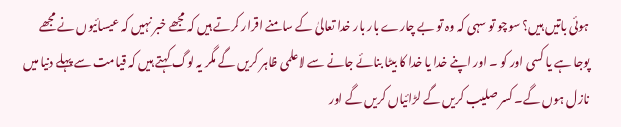ہوئی باتیں ہیں؟ سوچو تو سہی کہ وہ تو بے چارے بار بار خدا تعالیٰ کے سامنے اقرار کرتے ہیں کہ مجھے خبر نہیں کہ عیسائیوں نے مجھے پوجا ہے یا کسی اور کو ۔ اور اپنے خدا یا خدا کا بیٹا بنائے جانے سے لاعلمی ظاہر کریں گے مگر یہ لوگ کہتے ہیں کہ قیامت سے پہلے دنیا میں نازل ہوں گے۔ کسر صلیب کریں گے لڑائیاں کریں گے اور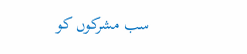سب مشرکوں کو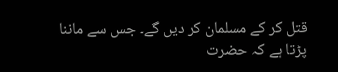قتل کر کے مسلمان کر دیں گے۔ جس سے ماننا پڑتا ہے کہ حضرت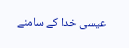عیسی خدا کے سامنے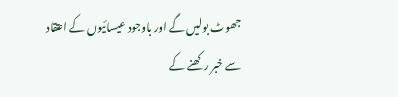جھوٹ بولیں گے اور باوجود عیسائیوں کے اعتقاد سے خبر رکھنے کے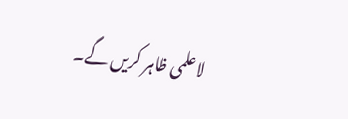لاعلمی ظاہر کریں گے۔